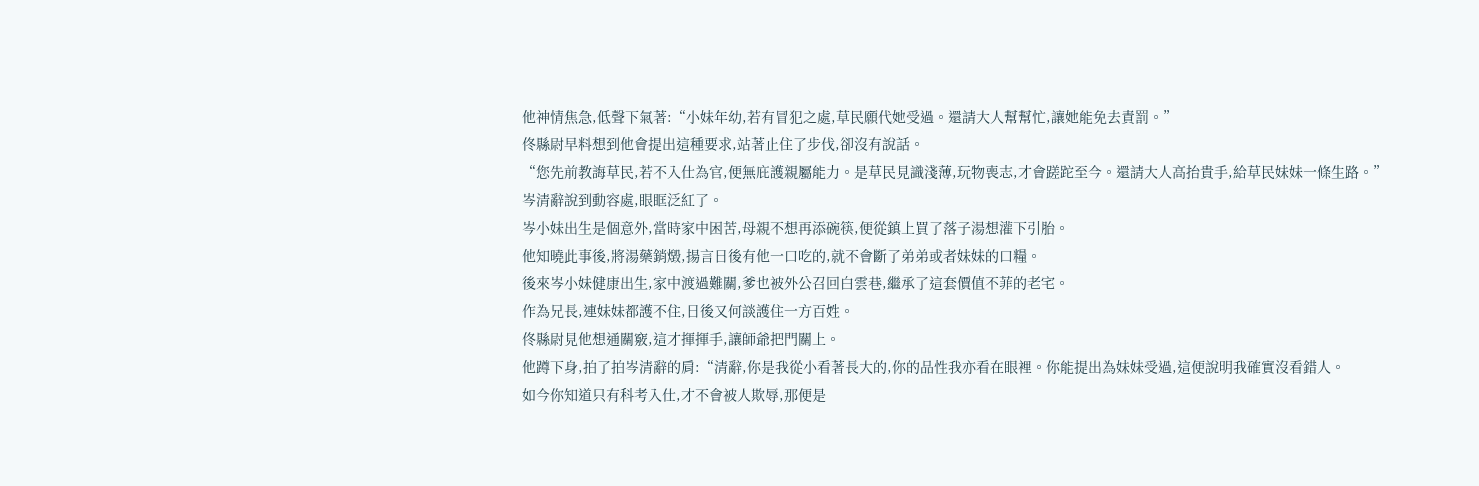他神情焦急,低聲下氣著:“小妹年幼,若有冒犯之處,草民願代她受過。還請大人幫幫忙,讓她能免去責罰。”
佟縣尉早料想到他會提出這種要求,站著止住了步伐,卻沒有說話。
“您先前教誨草民,若不入仕為官,便無庇護親屬能力。是草民見識淺薄,玩物喪志,才會蹉跎至今。還請大人高抬貴手,給草民妹妹一條生路。”
岑清辭說到動容處,眼眶泛紅了。
岑小妹出生是個意外,當時家中困苦,母親不想再添碗筷,便從鎮上買了落子湯想灌下引胎。
他知曉此事後,將湯藥銷燬,揚言日後有他一口吃的,就不會斷了弟弟或者妹妹的口糧。
後來岑小妹健康出生,家中渡過難關,爹也被外公召回白雲巷,繼承了這套價值不菲的老宅。
作為兄長,連妹妹都護不住,日後又何談護住一方百姓。
佟縣尉見他想通關竅,這才揮揮手,讓師爺把門關上。
他蹲下身,拍了拍岑清辭的肩:“清辭,你是我從小看著長大的,你的品性我亦看在眼裡。你能提出為妹妹受過,這便說明我確實沒看錯人。
如今你知道只有科考入仕,才不會被人欺辱,那便是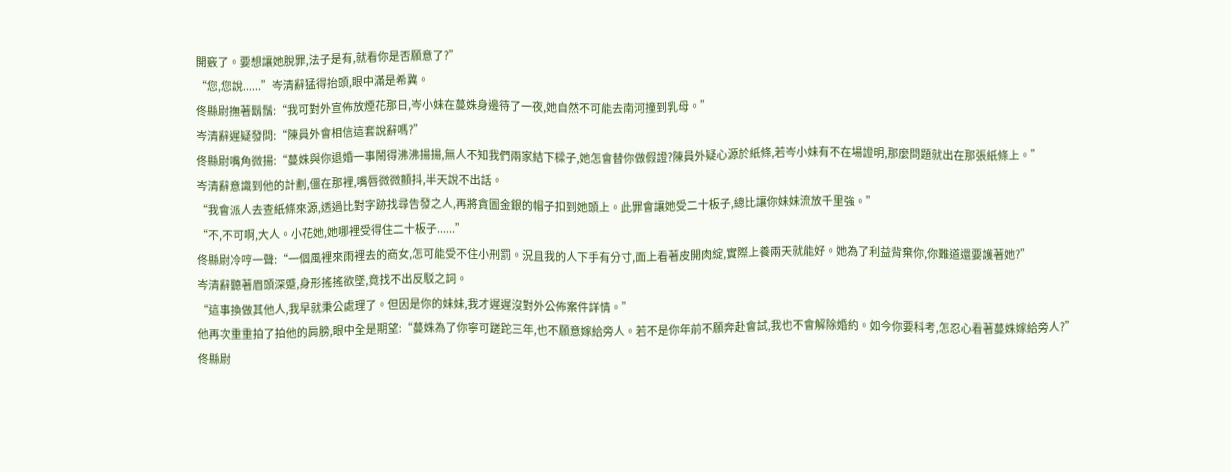開竅了。要想讓她脫罪,法子是有,就看你是否願意了?”
“您,您說......”岑清辭猛得抬頭,眼中滿是希冀。
佟縣尉撫著鬍鬚:“我可對外宣佈放煙花那日,岑小妹在蔓姝身邊待了一夜,她自然不可能去南河撞到乳母。”
岑清辭遲疑發問:“陳員外會相信這套說辭嗎?”
佟縣尉嘴角微揚:“蔓姝與你退婚一事鬧得沸沸揚揚,無人不知我們兩家結下樑子,她怎會替你做假證?陳員外疑心源於紙條,若岑小妹有不在場證明,那麼問題就出在那張紙條上。”
岑清辭意識到他的計劃,僵在那裡,嘴唇微微顫抖,半天說不出話。
“我會派人去查紙條來源,透過比對字跡找尋告發之人,再將貪圖金銀的帽子扣到她頭上。此罪會讓她受二十板子,總比讓你妹妹流放千里強。”
“不,不可啊,大人。小花她,她哪裡受得住二十板子......”
佟縣尉冷哼一聲:“一個風裡來雨裡去的商女,怎可能受不住小刑罰。況且我的人下手有分寸,面上看著皮開肉綻,實際上養兩天就能好。她為了利益背棄你,你難道還要護著她?”
岑清辭聽著眉頭深蹙,身形搖搖欲墜,竟找不出反駁之詞。
“這事換做其他人,我早就秉公處理了。但因是你的妹妹,我才遲遲沒對外公佈案件詳情。”
他再次重重拍了拍他的肩膀,眼中全是期望:“蔓姝為了你寧可蹉跎三年,也不願意嫁給旁人。若不是你年前不願奔赴會試,我也不會解除婚約。如今你要科考,怎忍心看著蔓姝嫁給旁人?”
佟縣尉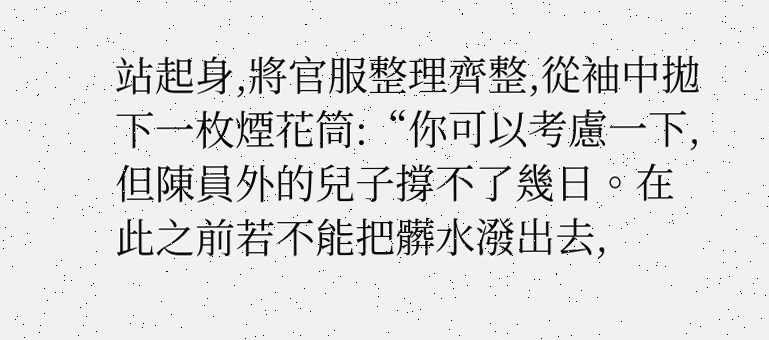站起身,將官服整理齊整,從袖中拋下一枚煙花筒:“你可以考慮一下,但陳員外的兒子撐不了幾日。在此之前若不能把髒水潑出去,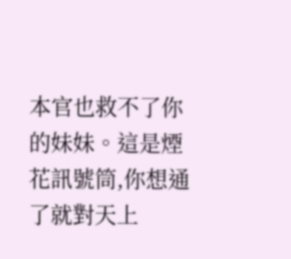本官也救不了你的妹妹。這是煙花訊號筒,你想通了就對天上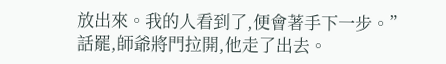放出來。我的人看到了,便會著手下一步。”
話罷,師爺將門拉開,他走了出去。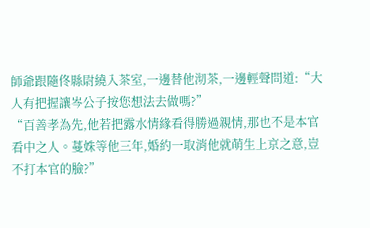師爺跟隨佟縣尉繞入茶室,一邊替他沏茶,一邊輕聲問道:“大人有把握讓岑公子按您想法去做嗎?”
“百善孝為先,他若把露水情緣看得勝過親情,那也不是本官看中之人。蔓姝等他三年,婚約一取消他就萌生上京之意,豈不打本官的臉?”